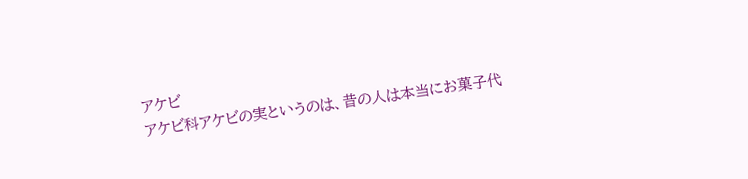アケビ
アケビ科アケビの実というのは、昔の人は本当にお菓子代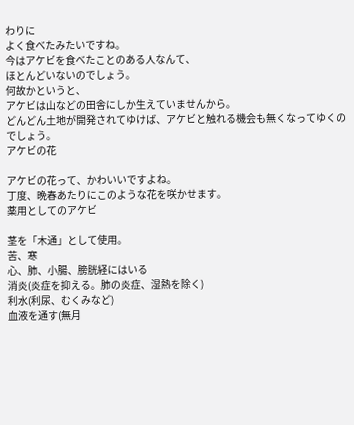わりに
よく食べたみたいですね。
今はアケビを食べたことのある人なんて、
ほとんどいないのでしょう。
何故かというと、
アケビは山などの田舎にしか生えていませんから。
どんどん土地が開発されてゆけば、アケビと触れる機会も無くなってゆくのでしょう。
アケビの花

アケビの花って、かわいいですよね。
丁度、晩春あたりにこのような花を咲かせます。
薬用としてのアケビ

茎を「木通」として使用。
苦、寒
心、肺、小腸、膀胱経にはいる
消炎(炎症を抑える。肺の炎症、湿熱を除く)
利水(利尿、むくみなど)
血液を通す(無月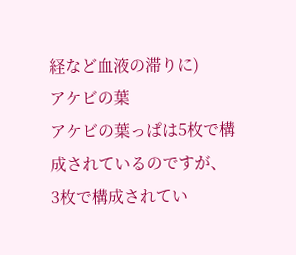経など血液の滞りに)
アケビの葉
アケビの葉っぱは5枚で構成されているのですが、
3枚で構成されてい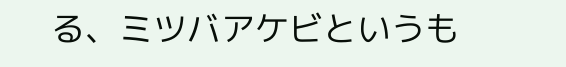る、ミツバアケビというも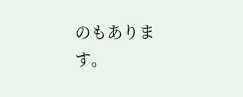のもあります。